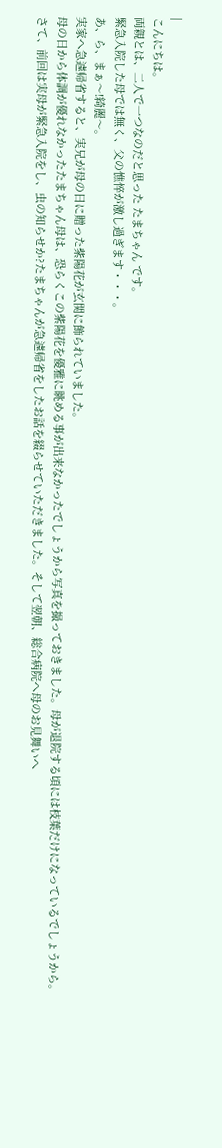|
こんにちは。
両親とは、二人で一つなのだと思った たまちゃん です。
緊急入院した母では無く、父の憔悴が激し過ぎます・・・。
あ、ら、まぁ〜!綺麗〜。
実家へ急遽帰省すると、実兄が母の日に贈った紫陽花が玄関に飾られていました。
母の日から体調が優れなかったたまちゃん母は、恐らくこの紫陽花を優雅に眺める事が出来なかったでしょうから写真を撮っておきました。母が退院する頃には枝葉だけになっているでしょうから。
さて、前回は実母が緊急入院をし、虫の知らせか?たまちゃんが急遽帰省をしたお話を綴らせていただきました。そして翌朝、総合病院へ母のお見舞いへ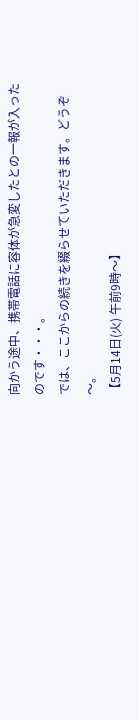向かう途中、携帯電話に容体が急変したとの一報が入ったのです・・・。
では、ここからの続きを綴らせていただきます。どうぞ〜。
【5月14日(火) 午前9時〜】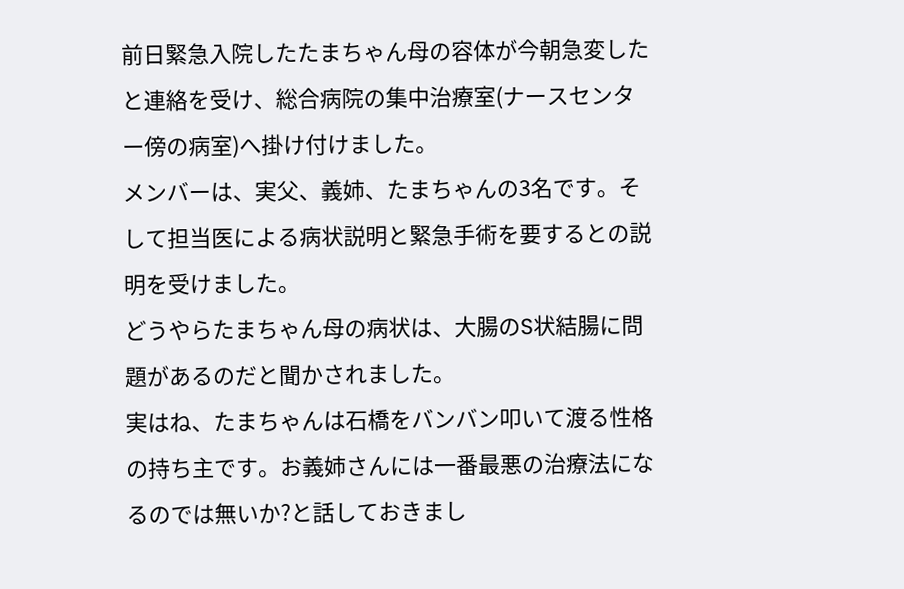前日緊急入院したたまちゃん母の容体が今朝急変したと連絡を受け、総合病院の集中治療室(ナースセンター傍の病室)へ掛け付けました。
メンバーは、実父、義姉、たまちゃんの3名です。そして担当医による病状説明と緊急手術を要するとの説明を受けました。
どうやらたまちゃん母の病状は、大腸のS状結腸に問題があるのだと聞かされました。
実はね、たまちゃんは石橋をバンバン叩いて渡る性格の持ち主です。お義姉さんには一番最悪の治療法になるのでは無いか?と話しておきまし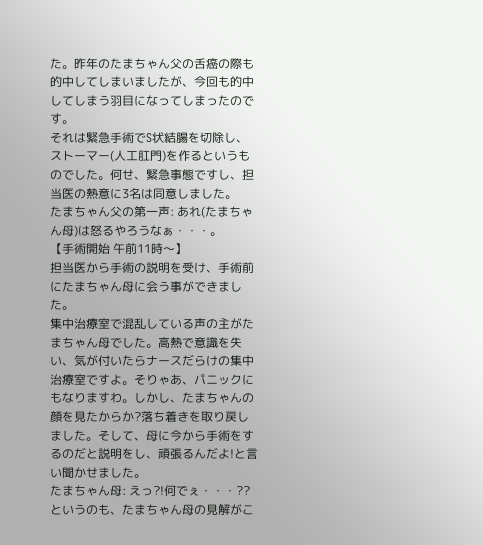た。昨年のたまちゃん父の舌癌の際も的中してしまいましたが、今回も的中してしまう羽目になってしまったのです。
それは緊急手術でS状結腸を切除し、ストーマー(人工肛門)を作るというものでした。何せ、緊急事態ですし、担当医の熱意に3名は同意しました。
たまちゃん父の第一声: あれ(たまちゃん母)は怒るやろうなぁ・・・。
【手術開始 午前11時〜】
担当医から手術の説明を受け、手術前にたまちゃん母に会う事ができました。
集中治療室で混乱している声の主がたまちゃん母でした。高熱で意識を失い、気が付いたらナースだらけの集中治療室ですよ。そりゃあ、パニックにもなりますわ。しかし、たまちゃんの顔を見たからか?落ち着きを取り戻しました。そして、母に今から手術をするのだと説明をし、頑張るんだよ!と言い聞かせました。
たまちゃん母: えっ?!何でぇ・・・??
というのも、たまちゃん母の見解がこ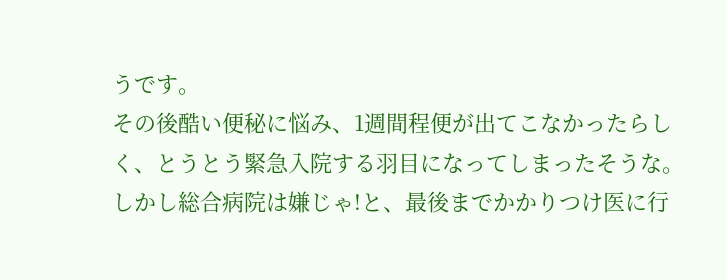うです。
その後酷い便秘に悩み、1週間程便が出てこなかったらしく、とうとう緊急入院する羽目になってしまったそうな。しかし総合病院は嫌じゃ!と、最後までかかりつけ医に行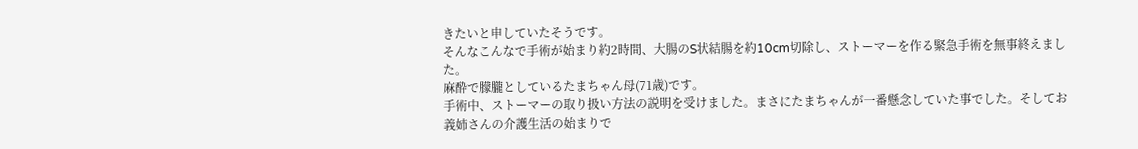きたいと申していたそうです。
そんなこんなで手術が始まり約2時間、大腸のS状結腸を約10cm切除し、ストーマーを作る緊急手術を無事終えました。
麻酔で朦朧としているたまちゃん母(71歳)です。
手術中、ストーマーの取り扱い方法の説明を受けました。まさにたまちゃんが一番懸念していた事でした。そしてお義姉さんの介護生活の始まりで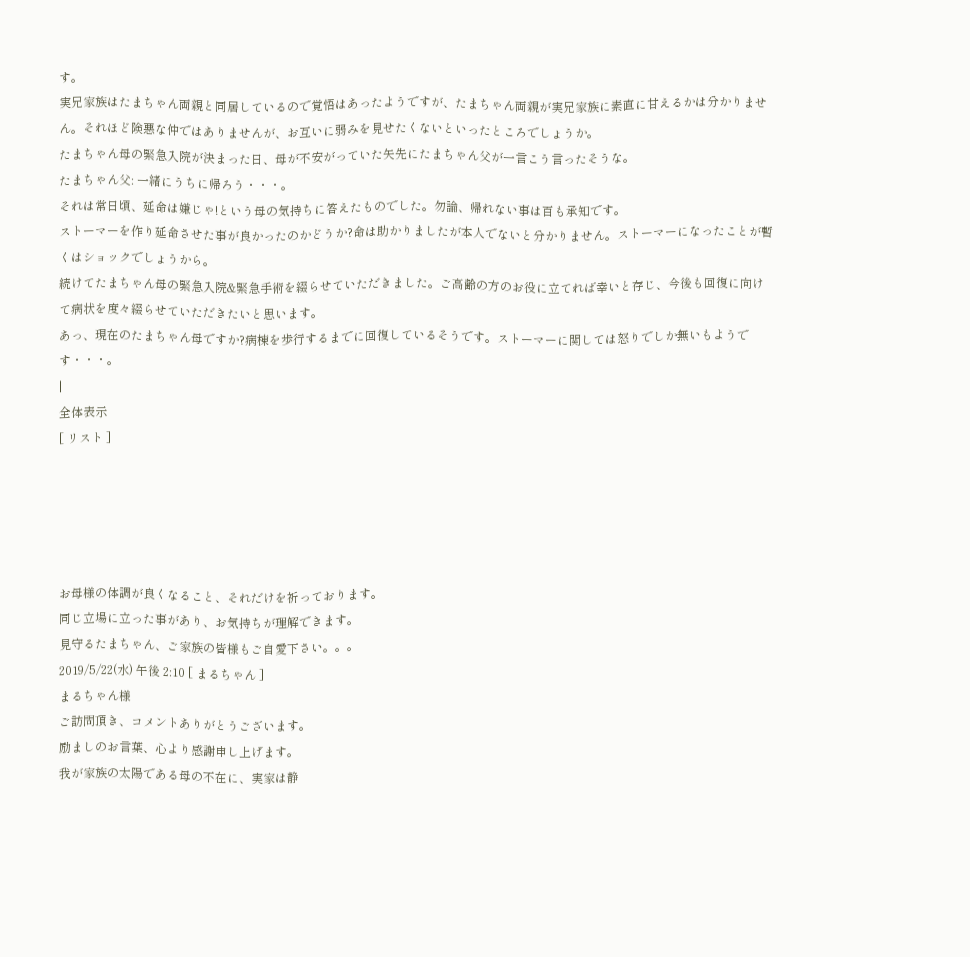す。
実兄家族はたまちゃん両親と同居しているので覚悟はあったようですが、たまちゃん両親が実兄家族に素直に甘えるかは分かりません。それほど険悪な仲ではありませんが、お互いに弱みを見せたくないといったところでしょうか。
たまちゃん母の緊急入院が決まった日、母が不安がっていた矢先にたまちゃん父が一言こう言ったそうな。
たまちゃん父: 一緒にうちに帰ろう・・・。
それは常日頃、延命は嫌じゃ!という母の気持ちに答えたものでした。勿論、帰れない事は百も承知です。
ストーマーを作り延命させた事が良かったのかどうか?命は助かりましたが本人でないと分かりません。ストーマーになったことが暫くはショックでしょうから。
続けてたまちゃん母の緊急入院&緊急手術を綴らせていただきました。ご高齢の方のお役に立てれば幸いと存じ、今後も回復に向けて病状を度々綴らせていただきたいと思います。
あっ、現在のたまちゃん母ですか?病棟を歩行するまでに回復しているそうです。ストーマーに関しては怒りでしか無いもようです・・・。
|
全体表示
[ リスト ]





お母様の体調が良くなること、それだけを祈っております。
同じ立場に立った事があり、お気持ちが理解できます。
見守るたまちゃん、ご家族の皆様もご自愛下さい。。。
2019/5/22(水) 午後 2:10 [ まるちゃん ]
まるちゃん様
ご訪問頂き、コメントありがとうございます。
励ましのお言葉、心より感謝申し上げます。
我が家族の太陽である母の不在に、実家は静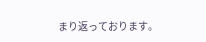まり返っております。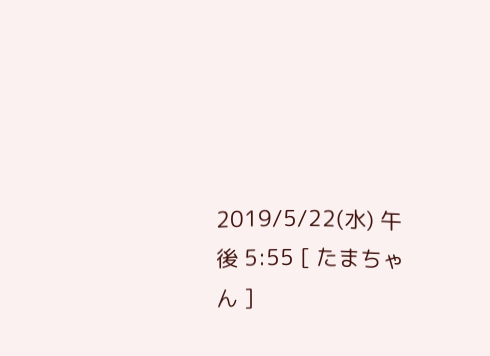2019/5/22(水) 午後 5:55 [ たまちゃん ]